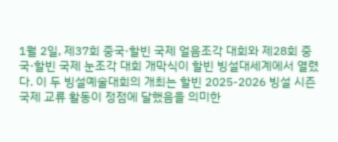1월 2일, 제37회 중국·할빈 국제 얼음조각 대회와 제28회 중국·할빈 국제 눈조각 대회 개막식이 할빈 빙설대세계에서 열렸다. 이 두 빙설예술대회의 개최는 할빈 2025-2026 빙설 시즌 국제 교류 활동이 정점에 달했음을 의미한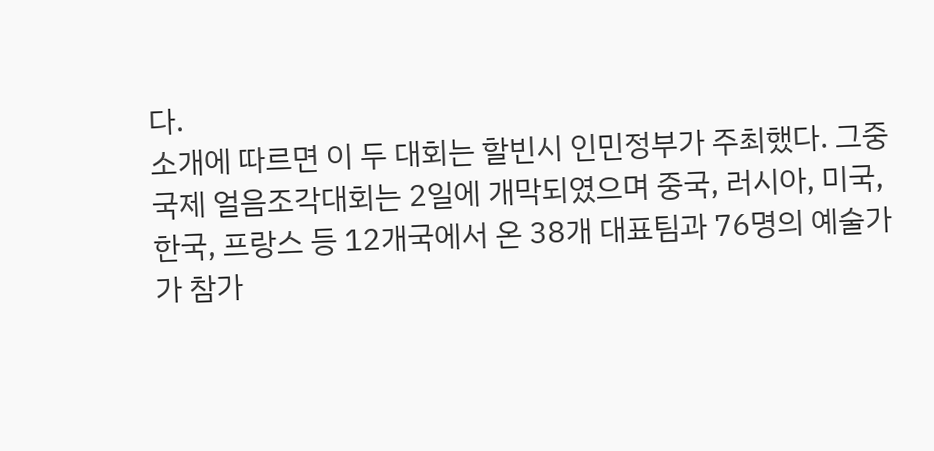다.
소개에 따르면 이 두 대회는 할빈시 인민정부가 주최했다. 그중 국제 얼음조각대회는 2일에 개막되였으며 중국, 러시아, 미국, 한국, 프랑스 등 12개국에서 온 38개 대표팀과 76명의 예술가가 참가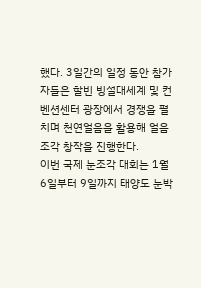했다. 3일간의 일정 동안 참가자들은 할빈 빙설대세계 및 컨벤션센터 광장에서 경쟁을 펼치며 천연얼음을 활용해 얼음조각 창작을 진행한다.
이번 국제 눈조각 대회는 1월 6일부터 9일까지 태양도 눈박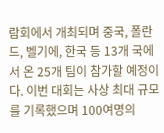람회에서 개최되며 중국, 폴란드, 벨기에, 한국 등 13개 국에서 온 25개 팀이 참가할 예정이다. 이번 대회는 사상 최대 규모를 기록했으며 100여명의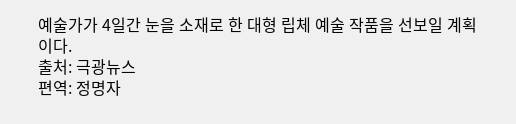예술가가 4일간 눈을 소재로 한 대형 립체 예술 작품을 선보일 계획이다.
출처: 극광뉴스
편역: 정명자